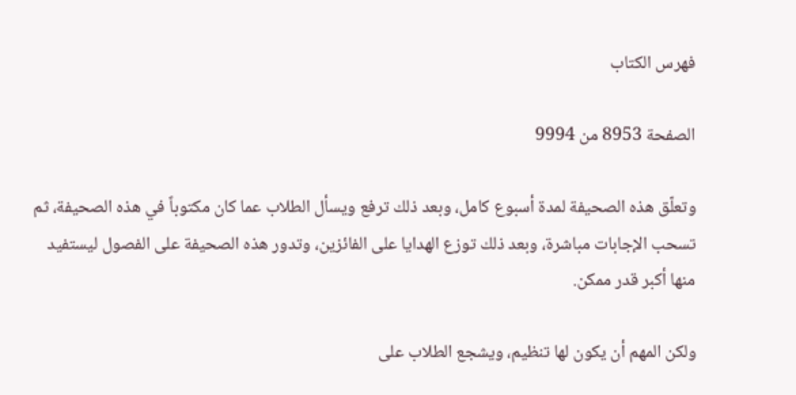فهرس الكتاب

الصفحة 8953 من 9994

وتعلّق هذه الصحيفة لمدة أسبوع كامل، وبعد ذلك ترفع ويسأل الطلاب عما كان مكتوباً في هذه الصحيفة، ثم تسحب الإجابات مباشرة، وبعد ذلك توزع الهدايا على الفائزين، وتدور هذه الصحيفة على الفصول ليستفيد منها أكبر قدر ممكن.

ولكن المهم أن يكون لها تنظيم، ويشجع الطلاب على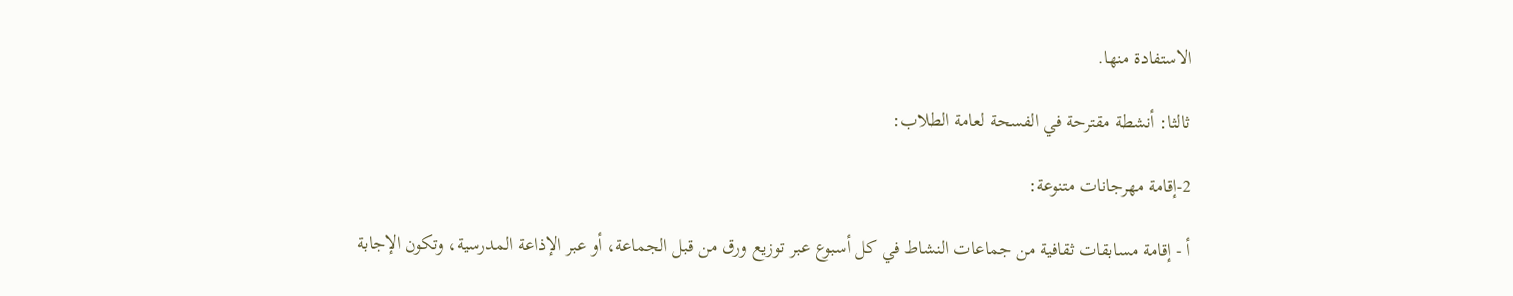الاستفادة منها.

ثالثا: أنشطة مقترحة في الفسحة لعامة الطلاب:

2-إقامة مهرجانات متنوعة:

أ - إقامة مسابقات ثقافية من جماعات النشاط في كل أسبوع عبر توزيع ورق من قبل الجماعة، أو عبر الإذاعة المدرسية، وتكون الإجابة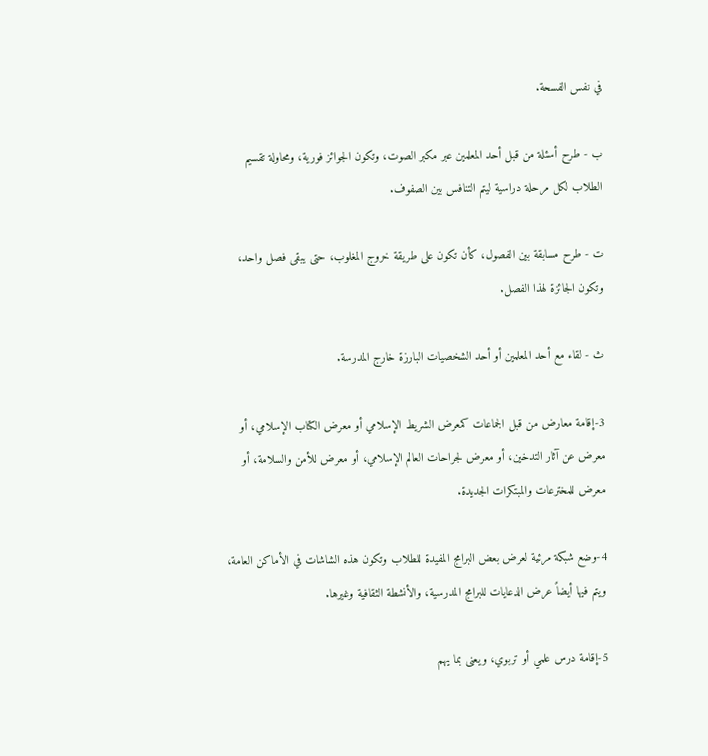في نفس الفسحة.

ب - طرح أسئلة من قبل أحد المعلمين عبر مكبر الصوت، وتكون الجوائز فورية، ومحاولة تقسيم الطلاب لكل مرحلة دراسية ليتم التنافس بين الصفوف.

ت - طرح مسابقة بين الفصول، كأن تكون على طريقة خروج المغلوب، حتى يبقى فصل واحد، وتكون الجائزة لهذا الفصل.

ث - لقاء مع أحد المعلمين أو أحد الشخصيات البارزة خارج المدرسة.

3-إقامة معارض من قبل الجماعات كمعرض الشريط الإسلامي أو معرض الكتاب الإسلامي، أو معرض عن آثار التدخين، أو معرض لجراحات العالم الإسلامي، أو معرض للأمن والسلامة، أو معرض للمخترعات والمبتكرات الجديدة.

4-وضع شبكة مرئية لعرض بعض البرامج المفيدة للطلاب وتكون هذه الشاشات في الأماكن العامة، ويتم فيها أيضاً عرض الدعايات للبرامج المدرسية، والأنشطة الثقافية وغيرها.

5-إقامة درس علمي أو تربوي، ويعنى بما يهم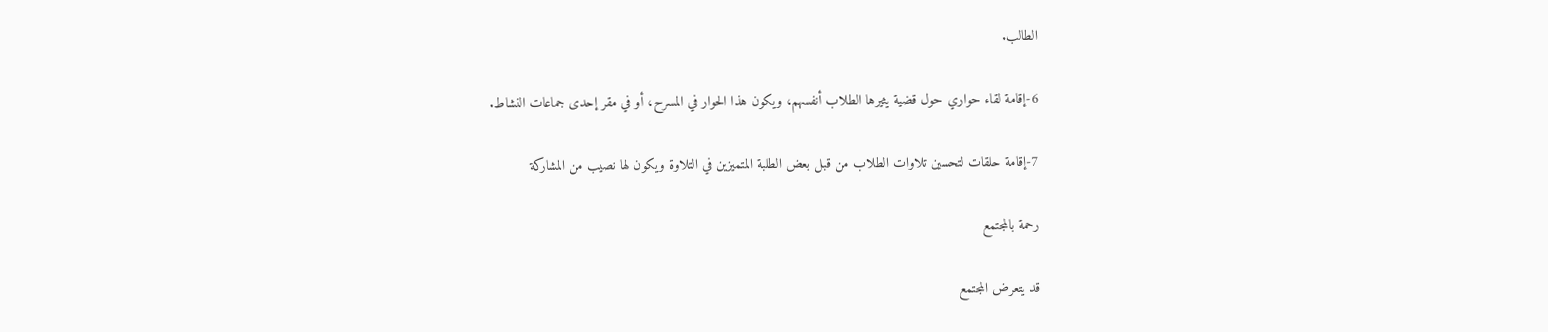الطالب.

6-إقامة لقاء حواري حول قضية يثيرها الطلاب أنفسهم، ويكون هذا الحوار في المسرح، أو في مقر إحدى جماعات النشاط.

7-إقامة حلقات لتحسين تلاوات الطلاب من قبل بعض الطلبة المتميزين في التلاوة ويكون لها نصيب من المشاركة

رحمة بالمجتمع

قد يتعرض المجتمع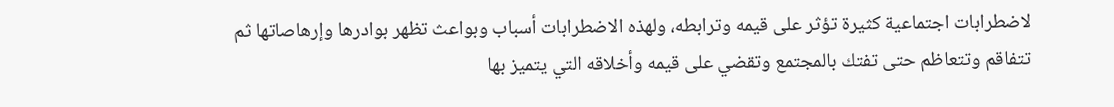لاضطرابات اجتماعية كثيرة تؤثر على قيمه وترابطه، ولهذه الاضطرابات أسباب وبواعث تظهر بوادرها وإرهاصاتها ثم تتفاقم وتتعاظم حتى تفتك بالمجتمع وتقضي على قيمه وأخلاقه التي يتميز بها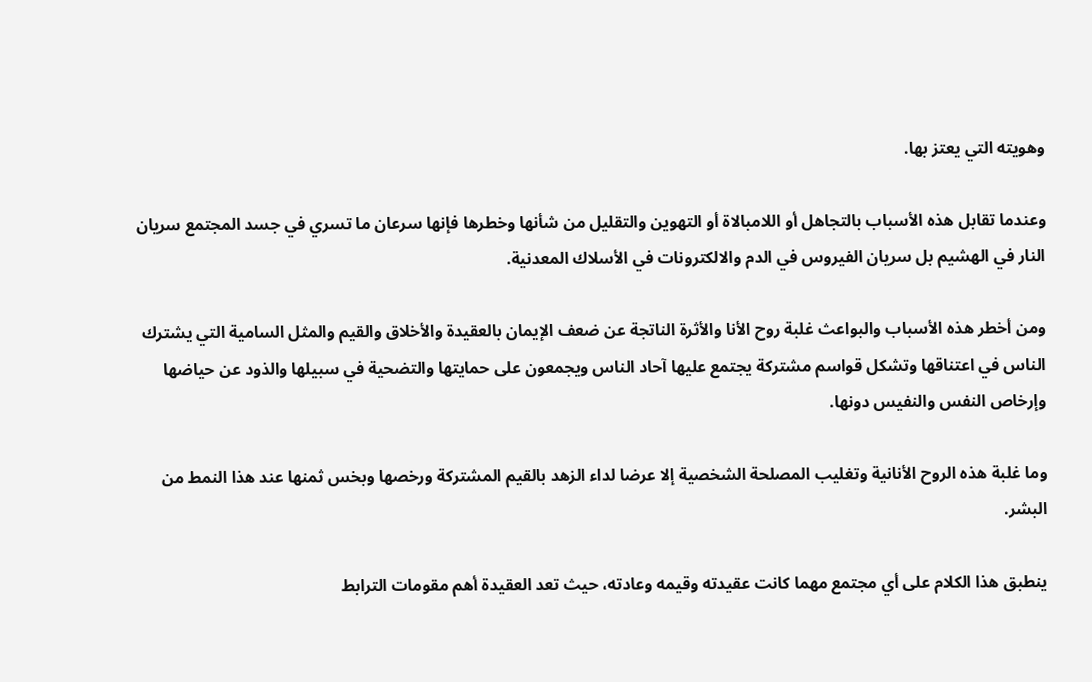وهويته التي يعتز بها.

وعندما تقابل هذه الأسباب بالتجاهل أو اللامبالاة أو التهوين والتقليل من شأنها وخطرها فإنها سرعان ما تسري في جسد المجتمع سريان النار في الهشيم بل سريان الفيروس في الدم والالكترونات في الأسلاك المعدنية.

ومن أخطر هذه الأسباب والبواعث غلبة روح الأنا والأثرة الناتجة عن ضعف الإيمان بالعقيدة والأخلاق والقيم والمثل السامية التي يشترك الناس في اعتناقها وتشكل قواسم مشتركة يجتمع عليها آحاد الناس ويجمعون على حمايتها والتضحية في سبيلها والذود عن حياضها وإرخاص النفس والنفيس دونها.

وما غلبة هذه الروح الأنانية وتغليب المصلحة الشخصية إلا عرضا لداء الزهد بالقيم المشتركة ورخصها وبخس ثمنها عند هذا النمط من البشر.

ينطبق هذا الكلام على أي مجتمع مهما كانت عقيدته وقيمه وعادته، حيث تعد العقيدة أهم مقومات الترابط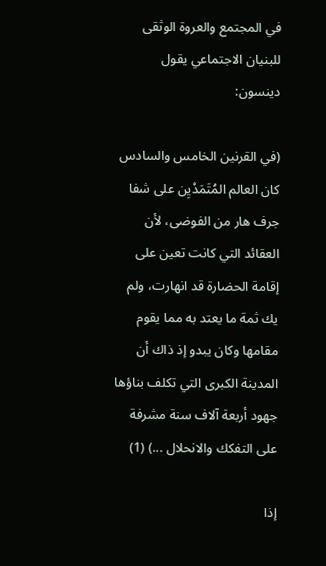في المجتمع والعروة الوثقى للبنيان الاجتماعي يقول دينسون:

(في القرنين الخامس والسادس كان العالم المُتَمَدْيِن على شفا جرف هار من الفوضى، لأن العقائد التي كانت تعين على إقامة الحضارة قد انهارت، ولم يك ثمة ما يعتد به مما يقوم مقامها وكان يبدو إذ ذاك أن المدينة الكبرى التي تكلف بناؤها جهود أربعة آلاف سنة مشرفة على التفكك والانحلال ...) (1)

إذا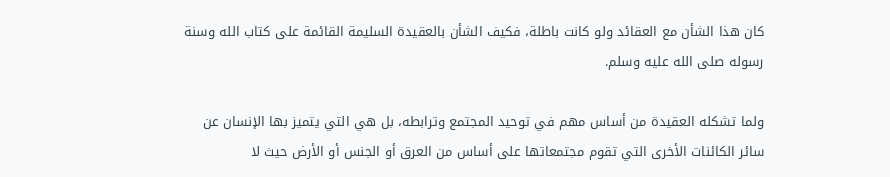كان هذا الشأن مع العقائد ولو كانت باطلة، فكيف الشأن بالعقيدة السليمة القائمة على كتاب الله وسنة رسوله صلى الله عليه وسلم.

ولما تشكله العقيدة من أساس مهم في توحيد المجتمع وترابطه، بل هي التي يتميز بها الإنسان عن سائر الكائنات الأخرى التي تقوم مجتمعاتها على أساس من العرق أو الجنس أو الأرض حيث لا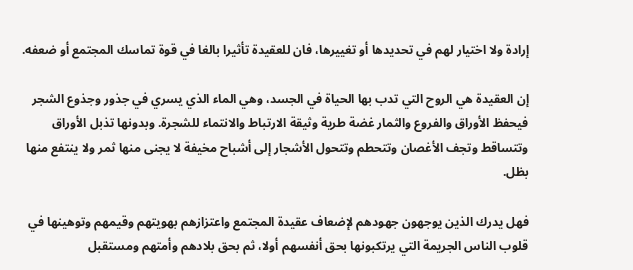إرادة ولا اختيار لهم في تحديدها أو تغييرها، فان للعقيدة تأثيرا بالغا في قوة تماسك المجتمع أو ضعفه.

إن العقيدة هي الروح التي تدب بها الحياة في الجسد، وهي الماء الذي يسري في جذور وجذوع الشجر فيحفظ الأوراق والفروع والثمار غضة طرية وثيقة الارتباط والانتماء للشجرة. وبدونها تذبل الأوراق وتتساقط وتجف الأغصان وتتحطم وتتحول الأشجار إلى أشباح مخيفة لا يجنى منها ثمر ولا ينتفع منها بظل.

فهل يدرك الذين يوجهون جهودهم لإضعاف عقيدة المجتمع واعتزازهم بهويتهم وقيمهم وتوهينها في قلوب الناس الجريمة التي يرتكبونها بحق أنفسهم أولا، ثم بحق بلادهم وأمتهم ومستقبل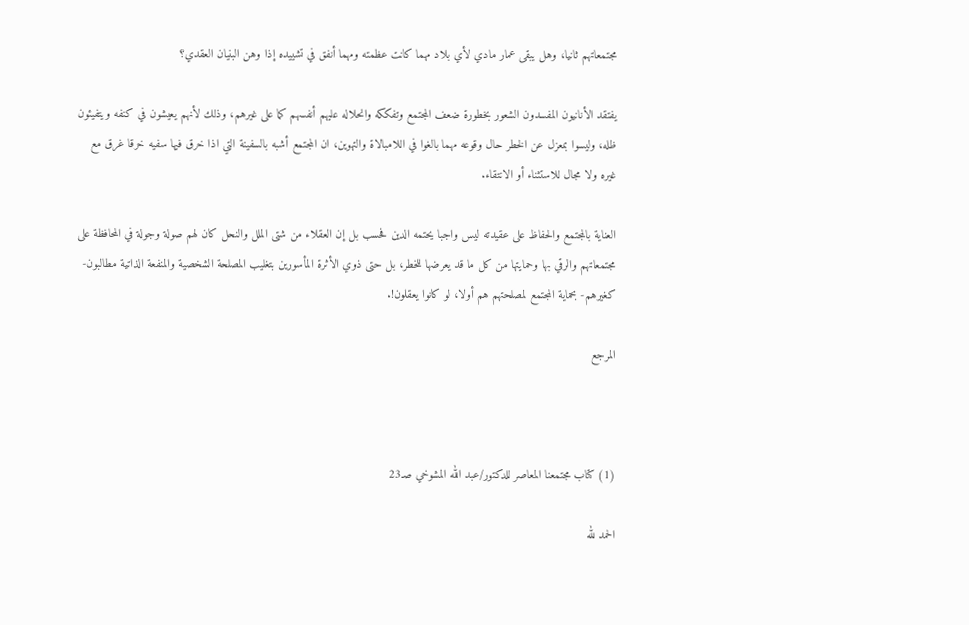مجتمعاتهم ثانيا، وهل يبقى عمار مادي لأي بلاد مهما كانت عظمته ومهما أنفق في تشييده إذا وهن البنيان العقدي؟

يفتقد الأنانيون المفسدون الشعور بخطورة ضعف المجتمع وتفككه وانحلاله عليهم أنفسهم كما على غيرهم، وذلك لأنهم يعيشون في كنفه ويتفيئون ظله، وليسوا بمعزل عن الخطر حال وقوعه مهما بالغوا في اللامبالاة والتهوين، ان المجتمع أشبه بالسفينة التي اذا خرق فيها سفيه خرقا غرق مع غيره ولا مجال للاستثناء أو الانتقاء.

العناية بالمجتمع والحفاظ على عقيدته ليس واجبا يحتمه الدين فحسب بل إن العقلاء من شتى الملل والنحل كان لهم صولة وجولة في المحافظة على مجتمعاتهم والرقي بها وحمايتها من كل ما قد يعرضها للخطر، بل حتى ذوي الأثرة المأسورين بتغليب المصلحة الشخصية والمنفعة الذاتية مطالبون-كغيرهم- بحماية المجتمع لمصلحتهم هم أولا، لو كانوا يعقلون!.

المرجع



(1) كتاب مجتمعنا المعاصر للدكتور/عبد الله المشوخي صـ23

الحمد لله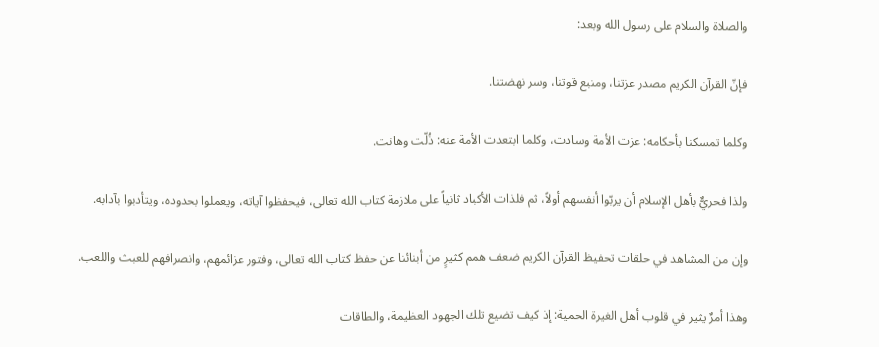والصلاة والسلام على رسول الله وبعد:

فإنّ القرآن الكريم مصدر عزتنا، ومنبع قوتنا، وسر نهضتنا.

وكلما تمسكنا بأحكامه: عزت الأمة وسادت، وكلما ابتعدت الأمة عنه: ذُلّت وهانت.

ولذا فحريٌّ بأهل الإسلام أن يربّوا أنفسهم أولاً، ثم فلذات الأكباد ثانياً على ملازمة كتاب الله تعالى، فيحفظوا آياته، ويعملوا بحدوده، ويتأدبوا بآدابه.

وإن من المشاهد في حلقات تحفيظ القرآن الكريم ضعف همم كثيرٍ من أبنائنا عن حفظ كتاب الله تعالى، وفتور عزائمهم، وانصرافهم للعبث واللعب.

وهذا أمرٌ يثير في قلوب أهل الغيرة الحمية: إذ كيف تضيع تلك الجهود العظيمة، والطاقات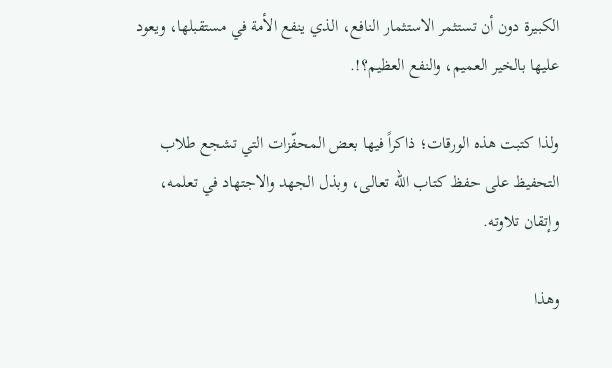الكبيرة دون أن تستثمر الاستثمار النافع، الذي ينفع الأمة في مستقبلها، ويعود عليها بالخير العميم، والنفع العظيم؟!.

ولذا كتبت هذه الورقات؛ ذاكراً فيها بعض المحفّزات التي تشجع طلاب التحفيظ على حفظ كتاب الله تعالى، وبذل الجهد والاجتهاد في تعلمه، وإتقان تلاوته.

وهذا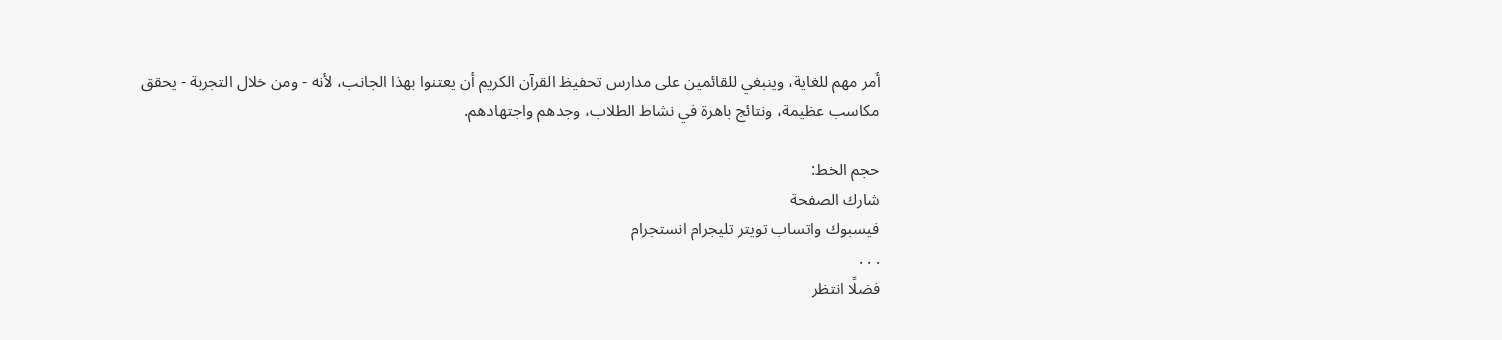أمر مهم للغاية، وينبغي للقائمين على مدارس تحفيظ القرآن الكريم أن يعتنوا بهذا الجانب، لأنه - ومن خلال التجربة - يحقق مكاسب عظيمة، ونتائج باهرة في نشاط الطلاب، وجدهم واجتهادهم.

حجم الخط:
شارك الصفحة
فيسبوك واتساب تويتر تليجرام انستجرام
. . .
فضلًا انتظر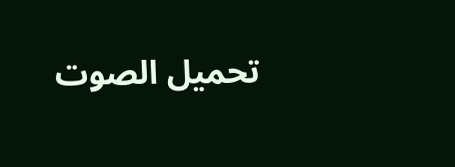تحميل الصوت